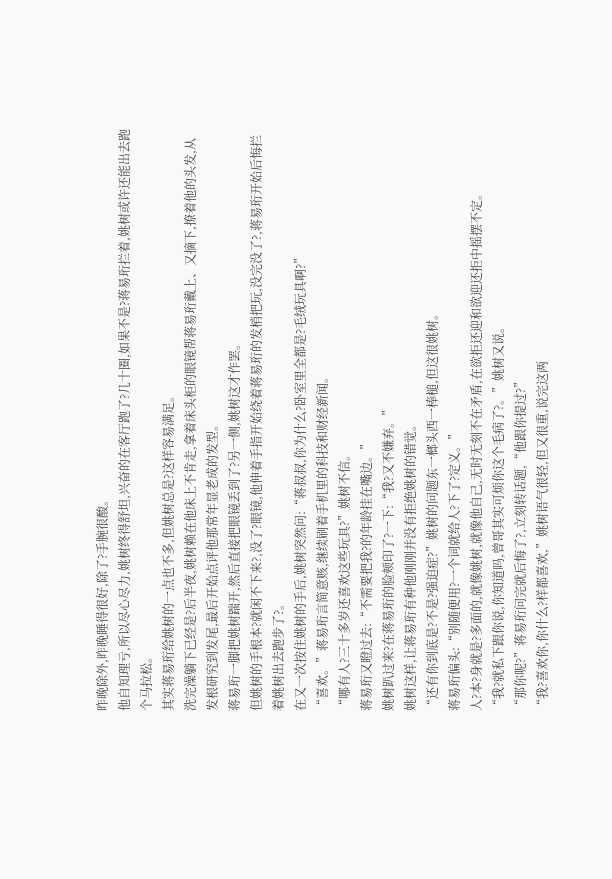昨晚除外,昨晚睡得很好,除了?手腕很酸。
他自知理亏,所以尽心尽力,姚树终得舒坦,兴奋的在客厅跑了?几十圈,如果不是?蒋易珩拦着,姚树或许还能出去跑个马拉松。
其实蒋易珩给姚树的一点也不多,但姚树总是?这样容易满足。
洗完澡躺下已经是?后半夜,姚树赖在他床上不肯走,拿着床头柜的眼镜帮蒋易珩戴上、又摘下,撩着他的头发,从发根研究到发尾,最后开始点评他那常年显老成的发型。
蒋易珩一脚把姚树踹开,然后直接把眼镜丢到了?另一侧,姚树这才作罢。
但姚树的手根本?就闲不下来?,没了?眼镜,他伸着手指开始绕着蒋易珩的发梢把玩,没完没了?,蒋易珩开始后悔拦着姚树出去跑步了?。
在又一次按住姚树的手后,姚树突然问:“蒋叔叔,你为什么?卧室里全都是?毛绒玩具啊?”
“喜欢。”蒋易珩言简意赅,继续刷着手机里的科技和财经新闻。
“哪有人?三十多岁还喜欢这些玩具?”姚树不信。
蒋易珩又瞪过去:“不需要把我?的年龄挂在嘴边。”
姚树趴过来?在蒋易珩的脸颊印了?一下:“我?又不嫌弃。”
姚树这样,让蒋易珩有种他刚刚并没有拒绝姚树的错觉。
“还有你到底是?不是?强迫症?”姚树的问题东一榔头西一棒槌,但这很姚树。
蒋易珩偏头:“别随便用?一个词就给人?下了?定义。”
人?本?身就是?多面的,就像姚树,就像他自己,无时无刻不在矛盾,在欲拒还迎和欲迎还拒中摇摆不定。
“我?就私下跟你说,你知道吗,曾哥其实可烦你这个毛病了?。”姚树又说。
“那你呢?”蒋易珩问完就后悔了?,立刻转话题,“他跟你提过?”
“我?喜欢你,你什么?样都喜欢,”姚树语气很轻,但又很重,说完这两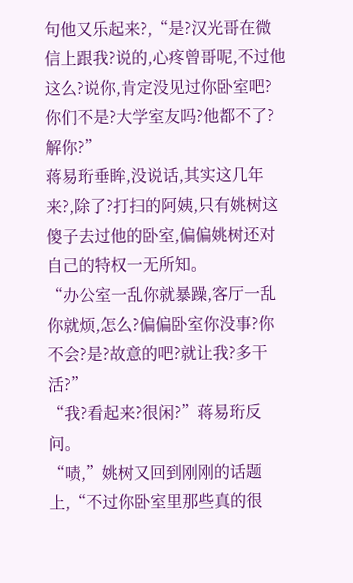句他又乐起来?,“是?汉光哥在微信上跟我?说的,心疼曾哥呢,不过他这么?说你,肯定没见过你卧室吧?你们不是?大学室友吗?他都不了?解你?”
蒋易珩垂眸,没说话,其实这几年来?,除了?打扫的阿姨,只有姚树这傻子去过他的卧室,偏偏姚树还对自己的特权一无所知。
“办公室一乱你就暴躁,客厅一乱你就烦,怎么?偏偏卧室你没事?你不会?是?故意的吧?就让我?多干活?”
“我?看起来?很闲?”蒋易珩反问。
“啧,”姚树又回到刚刚的话题上,“不过你卧室里那些真的很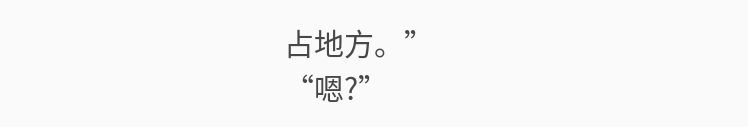占地方。”
“嗯?”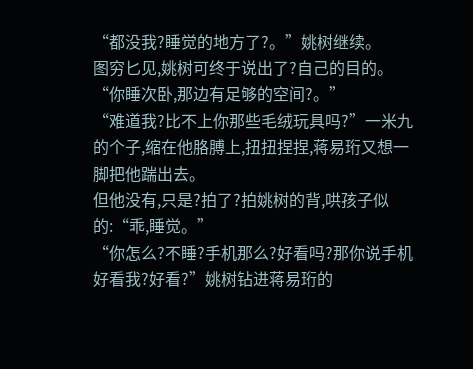“都没我?睡觉的地方了?。”姚树继续。
图穷匕见,姚树可终于说出了?自己的目的。
“你睡次卧,那边有足够的空间?。”
“难道我?比不上你那些毛绒玩具吗?”一米九的个子,缩在他胳膊上,扭扭捏捏,蒋易珩又想一脚把他踹出去。
但他没有,只是?拍了?拍姚树的背,哄孩子似的:“乖,睡觉。”
“你怎么?不睡?手机那么?好看吗?那你说手机好看我?好看?”姚树钻进蒋易珩的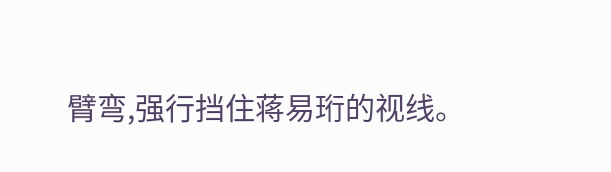臂弯,强行挡住蒋易珩的视线。